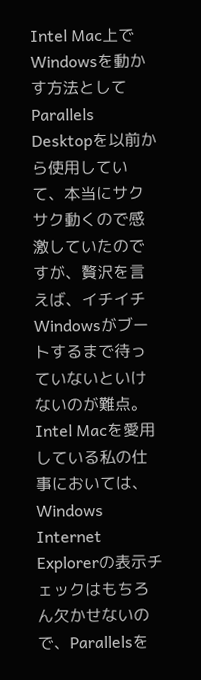Intel Mac上でWindowsを動かす方法としてParallels Desktopを以前から使用していて、本当にサクサク動くので感激していたのですが、贅沢を言えば、イチイチWindowsがブートするまで待っていないといけないのが難点。
Intel Macを愛用している私の仕事においては、Windows Internet Explorerの表示チェックはもちろん欠かせないので、Parallelsを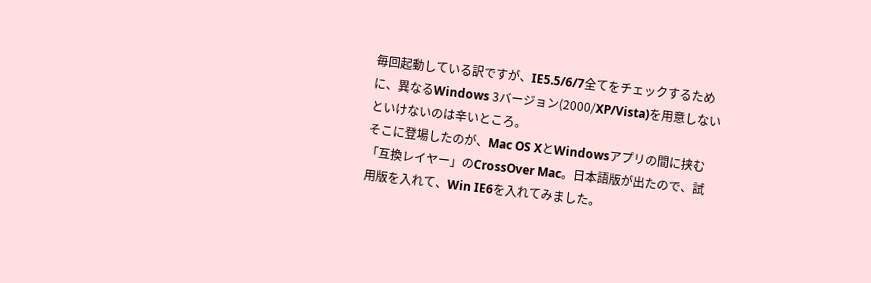毎回起動している訳ですが、IE5.5/6/7全てをチェックするために、異なるWindows 3バージョン(2000/XP/Vista)を用意しないといけないのは辛いところ。
そこに登場したのが、Mac OS XとWindowsアプリの間に挟む「互換レイヤー」のCrossOver Mac。日本語版が出たので、試用版を入れて、Win IE6を入れてみました。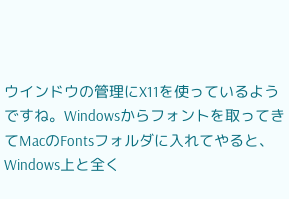ウインドウの管理にX11を使っているようですね。Windowsからフォントを取ってきてMacのFontsフォルダに入れてやると、Windows上と全く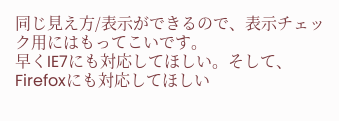同じ見え方/表示ができるので、表示チェック用にはもってこいです。
早くIE7にも対応してほしい。そして、Firefoxにも対応してほしい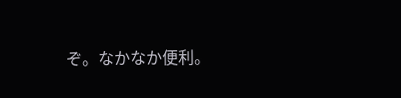ぞ。なかなか便利。